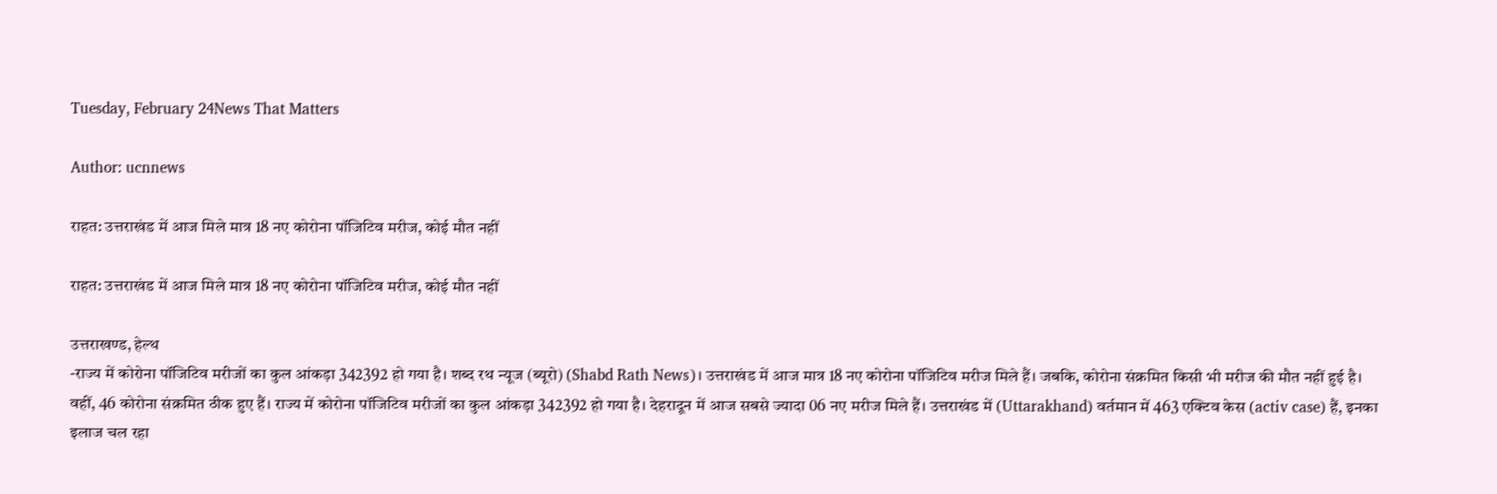Tuesday, February 24News That Matters

Author: ucnnews

राहत: उत्तराखंड में आज मिले मात्र 18 नए कोरोना पॉजिटिव मरीज, कोई मौत नहीं

राहत: उत्तराखंड में आज मिले मात्र 18 नए कोरोना पॉजिटिव मरीज, कोई मौत नहीं

उत्तराखण्ड, हेल्थ
-राज्य में कोरोना पॉजिटिव मरीजों का कुल आंकड़ा 342392 हो गया है। शब्द रथ न्यूज (ब्यूरो) (Shabd Rath News)। उत्तराखंड में आज मात्र 18 नए कोरोना पॉजिटिव मरीज मिले हैं। जबकि, कोरोना संक्रमित किसी भी मरीज की मौत नहीं हुई है। वहीं, 46 कोरोना संक्रमित ठीक हुए हैं। राज्य में कोरोना पॉजिटिव मरीजों का कुल आंकड़ा 342392 हो गया है। देहरादून में आज सबसे ज्यादा 06 नए मरीज मिले हैं। उत्तराखंड में (Uttarakhand) वर्तमान में 463 एक्टिव केस (activ case) हैं, इनका इलाज चल रहा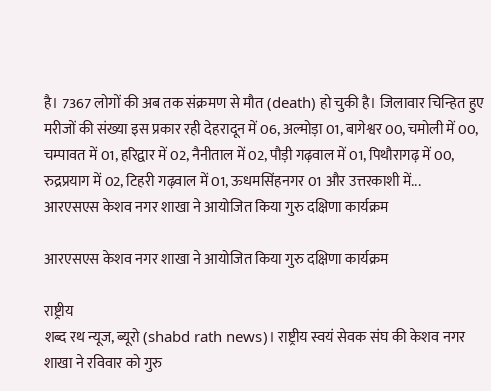है। 7367 लोगों की अब तक संक्रमण से मौत (death) हो चुकी है। जिलावार चिन्हित हुए मरीजों की संख्या इस प्रकार रही देहरादून में 06, अल्मोड़ा 01, बागेश्वर 00, चमोली में 00, चम्पावत में 01, हरिद्वार में 02, नैनीताल में 02, पौड़ी गढ़वाल में 01, पिथौरागढ़ में 00, रुद्रप्रयाग में 02, टिहरी गढ़वाल में 01, ऊधमसिंहनगर 01 और उत्तरकाशी में...
आरएसएस केशव नगर शाखा ने आयोजित किया गुरु दक्षिणा कार्यक्रम

आरएसएस केशव नगर शाखा ने आयोजित किया गुरु दक्षिणा कार्यक्रम

राष्ट्रीय
शब्द रथ न्यूज, ब्यूरो (shabd rath news)। राष्ट्रीय स्वयं सेवक संघ की केशव नगर शाखा ने रविवार को गुरु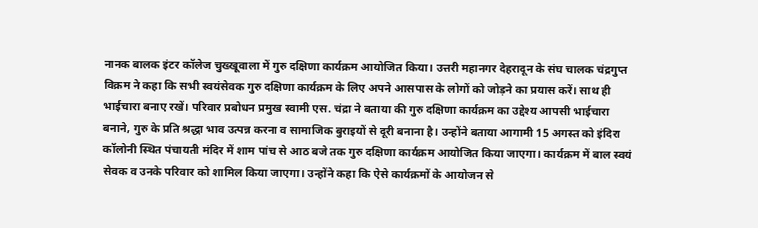नानक बालक इंटर कॉलेज चुख्खूवाला में गुरु दक्षिणा कार्यक्रम आयोजित किया। उत्तरी महानगर देहरादून के संघ चालक चंद्रगुप्त विक्रम ने कहा कि सभी स्वयंसेवक गुरु दक्षिणा कार्यक्रम के लिए अपने आसपास के लोगों को जोड़ने का प्रयास करें। साथ ही भाईचारा बनाए रखें। परिवार प्रबोधन प्रमुख स्वामी एस. चंद्रा ने बताया की गुरु दक्षिणा कार्यक्रम का उद्देश्य आपसी भाईचारा बनाने, गुरु के प्रति श्रद्धा भाव उत्पन्न करना व सामाजिक बुराइयों से दूरी बनाना है। उन्होंने बताया आगामी 15 अगस्त को इंदिरा कॉलोनी स्थित पंचायती मंदिर में शाम पांच से आठ बजे तक गुरु दक्षिणा कार्यक्रम आयोजित किया जाएगा। कार्यक्रम में बाल स्वयं सेवक व उनके परिवार को शामिल किया जाएगा। उन्होंने कहा कि ऐसे कार्यक्रमों के आयोजन से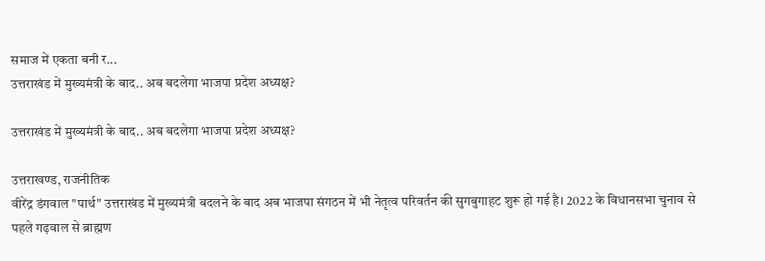समाज में एकता बनी र...
उत्तराखंड में मुख्यमंत्री के बाद.. अब बदलेगा भाजपा प्रदेश अध्यक्ष?

उत्तराखंड में मुख्यमंत्री के बाद.. अब बदलेगा भाजपा प्रदेश अध्यक्ष?

उत्तराखण्ड, राजनीतिक
वीरेंद्र डंगवाल "पार्थ" उत्तराखंड में मुख्यमंत्री बदलने के बाद अब भाजपा संगठन में भी नेतृत्व परिवर्तन की सुगबुगाहट शुरू हो गई है। 2022 के विधानसभा चुनाव से पहले गढ़वाल से ब्राह्मण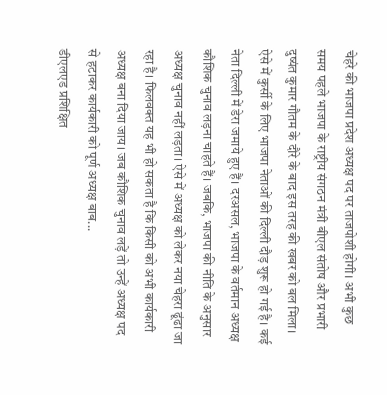चेहरे की भाजपा प्रदेश अध्यक्ष पद पर ताजपोशी होगी। अभी कुछ समय पहले भाजपा के राष्ट्रीय संगठन मंत्री बीएल संतोष और प्रभारी दुष्यंत कुमार गौतम के दौरे के बाद इस तरह की खबर को बल मिला। ऐसे में कुर्सी के लिए भाजपा नेताओं की दिल्ली दौड़ शुरू हो गई है। कई नेता दिल्ली में डेरा जमाये हुए हैं। दरअसल, भाजपा के वर्तमान अध्यक्ष कौशिक चुनाव लड़ना चाहते हैं। जबकि, भाजपा की नीति के अनुसार अध्यक्ष चुनाव नहीं लड़ता। ऐसे में अध्यक्ष को लेकर नया चेहरा ढूंढा जा रहा है। फिलवक्त यह भी हो सकता है कि किसी को अभी कार्यकारी अध्यक्ष बना दिया जाय। जब कौशिक चुनाव लड़ें तो उन्हें अध्यक्ष पद से हटाकर कार्यकारी को पूर्ण अध्यक्ष बाब...
डीएलएड प्रशिक्षित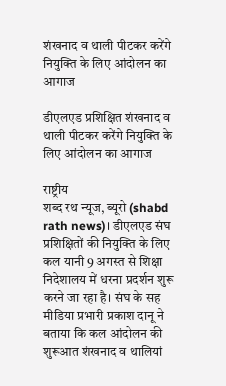शंखनाद व थाली पीटकर करेंगे नियुक्ति के लिए आंदोलन का आगाज

डीएलएड प्रशिक्षित शंखनाद व थाली पीटकर करेंगे नियुक्ति के लिए आंदोलन का आगाज

राष्ट्रीय
शब्द रथ न्यूज, ब्यूरो (shabd rath news)। डीएलएड संघ प्रशिक्षितों की नियुक्ति के लिए कल यानी 9 अगस्त से शिक्षा निदेशालय में धरना प्रदर्शन शुरू करने जा रहा है। संघ के सह मीडिया प्रभारी प्रकाश दानू ने बताया कि कल आंदोलन की शुरूआत शंखनाद व थालियां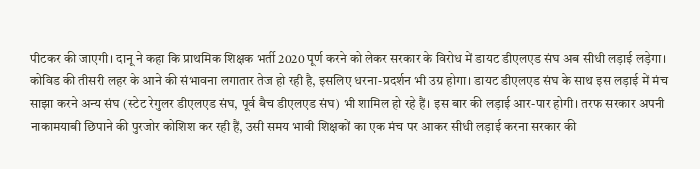पीटकर की जाएगी। दानू ने कहा कि प्राथमिक शिक्षक भर्ती 2020 पूर्ण करने को लेकर सरकार के विरोध में डायट डीएलएड संघ अब सीधी लड़ाई लड़ेगा। कोविड की तीसरी लहर के आने की संभावना लगातार तेज हो रही है, इसलिए धरना-प्रदर्शन भी उग्र होगा। डायट डीएलएड संघ के साथ इस लड़ाई में मंच साझा करने अन्य संघ (स्टेट रेगुलर डीएलएड संघ, पूर्व बैच डीएलएड संघ) भी शामिल हो रहे हैं। इस बार की लड़ाई आर-पार होगी। तरफ सरकार अपनी नाकामयाबी छिपाने की पुरजोर कोशिश कर रही हैं, उसी समय भावी शिक्षकों का एक मंच पर आकर सीधी लड़ाई करना सरकार की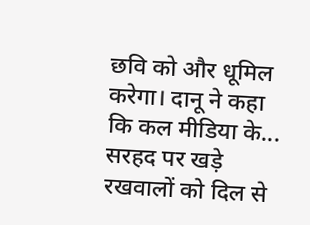छवि को और धूमिल करेगा। दानू ने कहा कि कल मीडिया के...
सरहद पर खड़े रखवालों को दिल से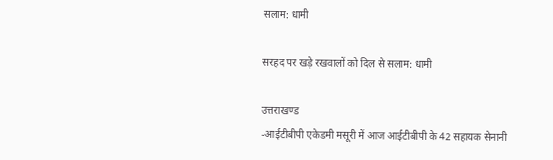सलाम: धामी

सरहद पर खड़े रखवालों को दिल से सलाम: धामी

उत्तराखण्ड
-आईटीबीपी एकेडमी मसूरी में आज आईटीबीपी के 42 सहायक सेनानी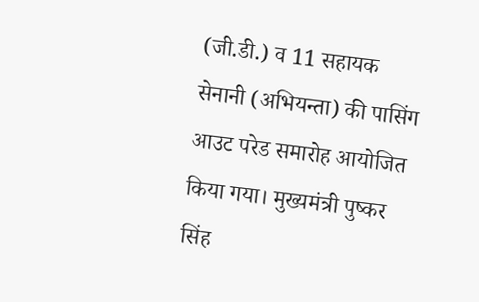(जी.डी.) व 11 सहायक सेनानी (अभियन्ता) की पासिंग आउट परेड समारोह आयोजित किया गया। मुख्यमंत्री पुष्कर सिंह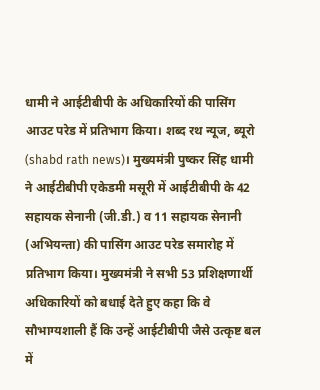धामी ने आईटीबीपी के अधिकारियों की पासिंग आउट परेड में प्रतिभाग किया। शब्द रथ न्यूज, ब्यूरो (shabd rath news)। मुख्यमंत्री पुष्कर सिंह धामी ने आईटीबीपी एकेडमी मसूरी में आईटीबीपी के 42 सहायक सेनानी (जी.डी.) व 11 सहायक सेनानी (अभियन्ता) की पासिंग आउट परेड समारोह में प्रतिभाग किया। मुख्यमंत्री ने सभी 53 प्रशिक्षणार्थी अधिकारियों को बधाई देते हुए कहा कि वे सौभाग्यशाली हैं कि उन्हें आईटीबीपी जैसे उत्कृष्ट बल में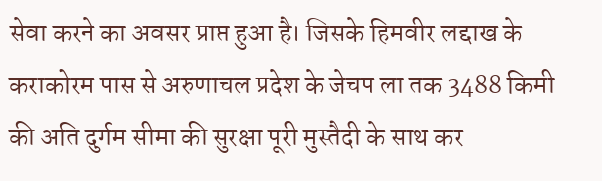सेवा करने का अवसर प्राप्त हुआ है। जिसके हिमवीर लद्दाख के कराकोरम पास से अरुणाचल प्रदेश के जेचप ला तक 3488 किमी की अति दुर्गम सीमा की सुरक्षा पूरी मुस्तैदी के साथ कर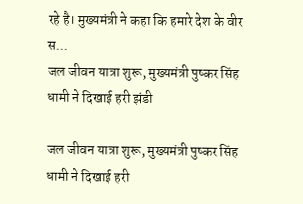रहे है। मुख्यमंत्री ने कहा कि हमारे देश के वीर स...
जल जीवन यात्रा शुरू, मुख्यमंत्री पुष्कर सिंह धामी ने दिखाई हरी झंडी

जल जीवन यात्रा शुरू, मुख्यमंत्री पुष्कर सिंह धामी ने दिखाई हरी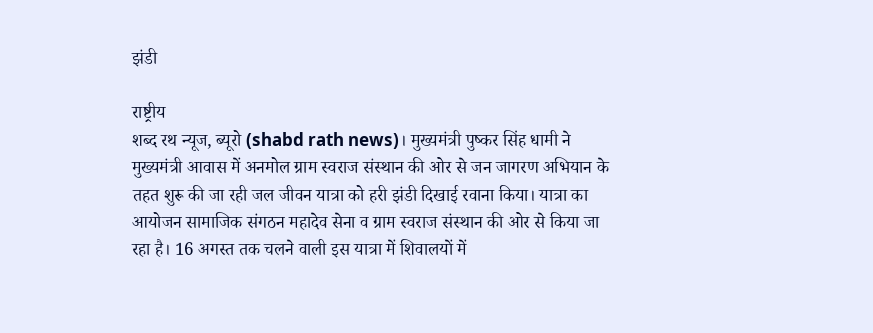झंडी

राष्ट्रीय
शब्द रथ न्यूज, ब्यूरो (shabd rath news)। मुख्यमंत्री पुष्कर सिंह धामी ने मुख्यमंत्री आवास में अनमोल ग्राम स्वराज संस्थान की ओर से जन जागरण अभियान के तहत शुरू की जा रही जल जीवन यात्रा को हरी झंडी दिखाई रवाना किया। यात्रा का आयोजन सामाजिक संगठन महादेव सेना व ग्राम स्वराज संस्थान की ओर से किया जा रहा है। 16 अगस्त तक चलने वाली इस यात्रा में शिवालयों में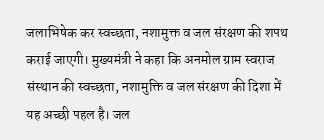जलाभिषेक कर स्वच्छता, नशामुक्त व जल संरक्षण की शपथ कराई जाएगी। मुख्यमंत्री ने कहा कि अनमोल ग्राम स्वराज संस्थान की स्वच्छता, नशामुक्ति व जल संरक्षण की दिशा में यह अच्छी पहल है। जल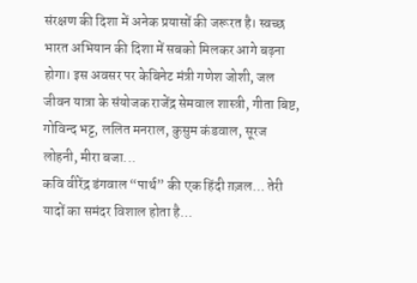संरक्षण की दिशा में अनेक प्रयासों की जरूरत है। स्वच्छ भारत अभियान की दिशा में सबको मिलकर आगे बढ़ना होगा। इस अवसर पर केबिनेट मंत्री गणेश जोशी, जल जीवन यात्रा के संयोजक राजेंद्र सेमवाल शास्त्री, गीता बिष्ट, गोविन्द भट्ट, ललित मनराल, कुसुम कंडवाल, सूरज लोहनी, मीरा बजा...
कवि वीरेंद्र डंगवाल “पार्थ” की एक हिंदी ग़ज़ल… तेरी यादों का समंदर विशाल होता है…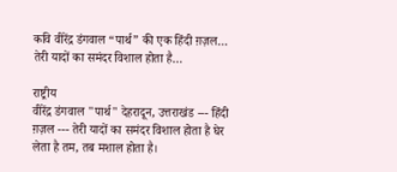कवि वीरेंद्र डंगवाल “पार्थ” की एक हिंदी ग़ज़ल… तेरी यादों का समंदर विशाल होता है…

राष्ट्रीय
वीरेंद्र डंगवाल "पार्थ" देहरादून, उत्तराखंड --- हिंदी ग़ज़ल --- तेरी यादों का समंदर विशाल होता है घेर लेता है तम, तब मशाल होता है।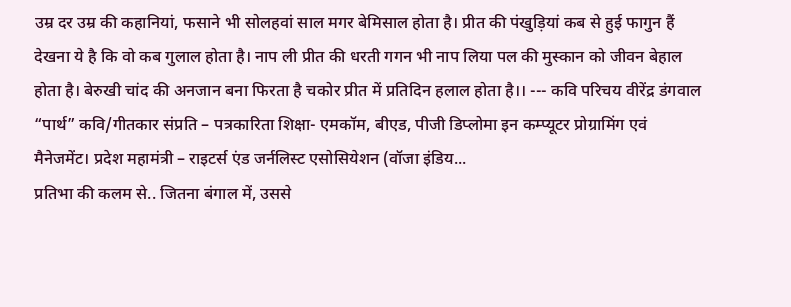उम्र दर उम्र की कहानियां, फसाने भी सोलहवां साल मगर बेमिसाल होता है। प्रीत की पंखुड़ियां कब से हुई फागुन हैं देखना ये है कि वो कब गुलाल होता है। नाप ली प्रीत की धरती गगन भी नाप लिया पल की मुस्कान को जीवन बेहाल होता है। बेरुखी चांद की अनजान बना फिरता है चकोर प्रीत में प्रतिदिन हलाल होता है।। --- कवि परिचय वीरेंद्र डंगवाल “पार्थ” कवि/गीतकार संप्रति – पत्रकारिता शिक्षा- एमकॉम, बीएड, पीजी डिप्लोमा इन कम्प्यूटर प्रोग्रामिंग एवं मैनेजमेंट। प्रदेश महामंत्री – राइटर्स एंड जर्नलिस्ट एसोसियेशन (वॉजा इंडिय...
प्रतिभा की कलम से.. जितना बंगाल में, उससे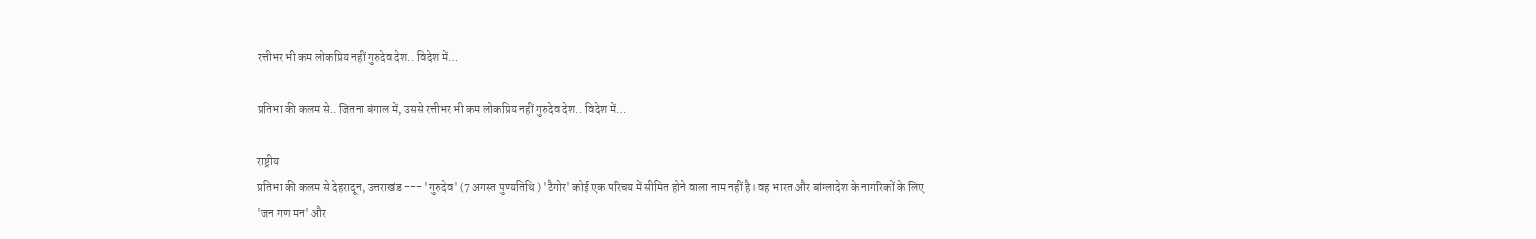रत्तीभर भी कम लोकप्रिय नहीं गुरुदेव देश.. विदेश में…

प्रतिभा की कलम से.. जितना बंगाल में, उससे रत्तीभर भी कम लोकप्रिय नहीं गुरुदेव देश.. विदेश में…

राष्ट्रीय
प्रतिभा की कलम से देहरादून, उत्तराखंड --- 'गुरुदेव' (7 अगस्त पुण्यतिथि ) 'टैगोर' कोई एक परिचय में सीमित होने वाला नाम नहीं है। वह भारत और बांग्लादेश के नागरिकों के लिए 'जन गण मन' और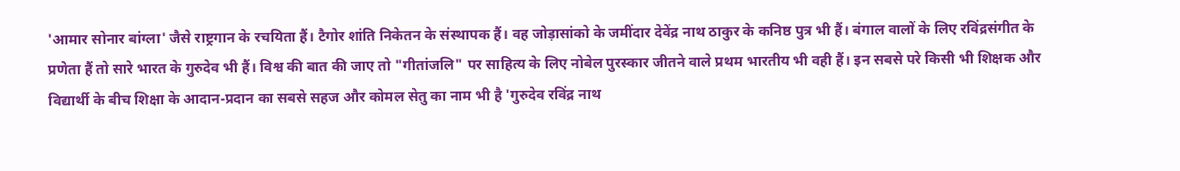'आमार सोनार बांग्ला' जैसे राष्ट्रगान के रचयिता हैं। टैगोर शांति निकेतन के संस्थापक हैं। वह जोड़ासांको के जमींदार देवेंद्र नाथ ठाकुर के कनिष्ठ पुत्र भी हैं। बंगाल वालों के लिए रविंद्रसंगीत के प्रणेता हैं तो सारे भारत के गुरुदेव भी हैं। विश्व की बात की जाए तो "गीतांजलि" पर साहित्य के लिए नोबेल पुरस्कार जीतने वाले प्रथम भारतीय भी वही हैं। इन सबसे परे किसी भी शिक्षक और विद्यार्थी के बीच शिक्षा के आदान-प्रदान का सबसे सहज और कोमल सेतु का नाम भी है 'गुरुदेव रविंद्र नाथ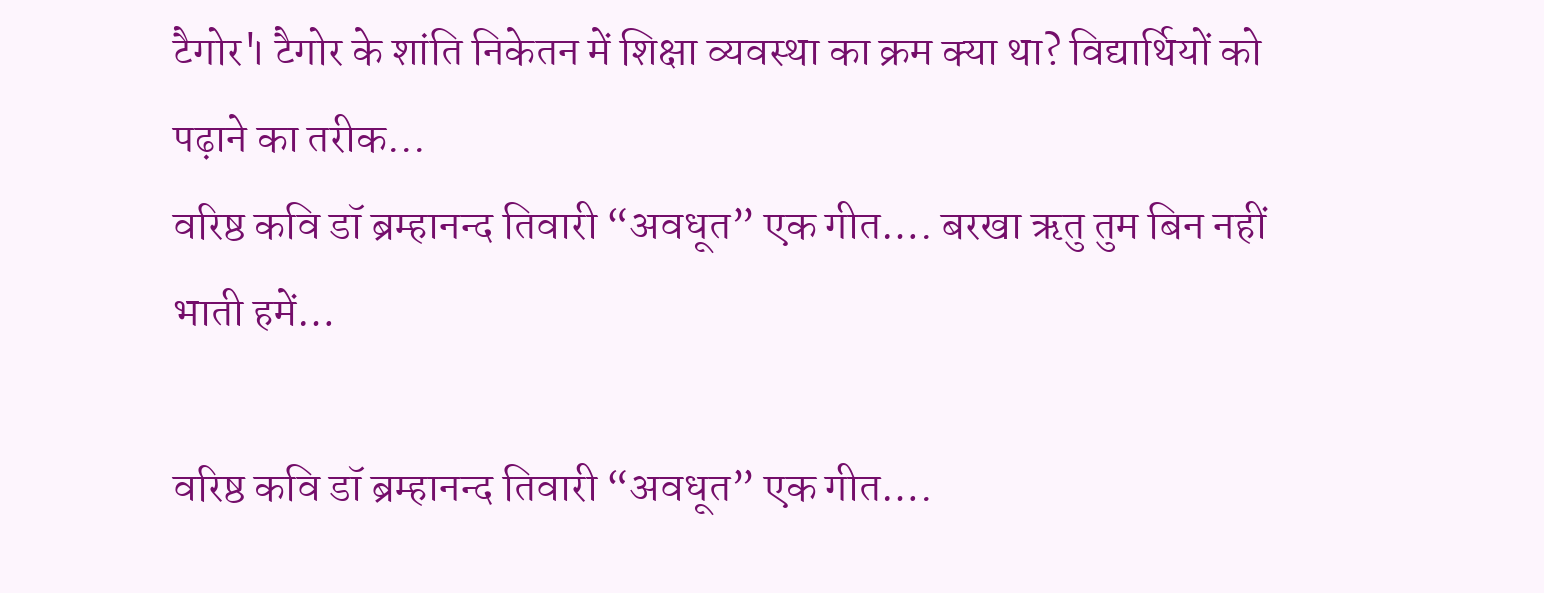टैगोर'। टैगोर के शांति निकेतन में शिक्षा व्यवस्था का क्रम क्या था? विद्यार्थियों को पढ़ाने का तरीक...
वरिष्ठ कवि डॉ ब्रम्हानन्द तिवारी “अवधूत” एक गीत…. बरखा ऋतु तुम बिन नहीं भाती हमें…

वरिष्ठ कवि डॉ ब्रम्हानन्द तिवारी “अवधूत” एक गीत….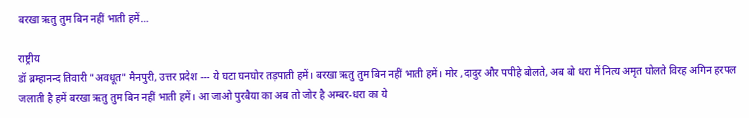बरखा ऋतु तुम बिन नहीं भाती हमें…

राष्ट्रीय
डॉ ब्रम्हानन्द तिवारी "अवधूत" मैनपुरी, उत्तर प्रदेश --- ये घटा घनघोर तड़पाती हमें। बरखा ऋतु तुम बिन नहीं भाती हमें। मोर ,दादुर और पपीहे बोलते, अब बो धरा में नित्य अमृत घोलते विरह अगिन हरपल जलाती है हमें बरखा ऋतु तुम बिन नहीं भाती हमें। आ जाओ पुरबैया का अब तो जोर है अम्बर-धरा का ये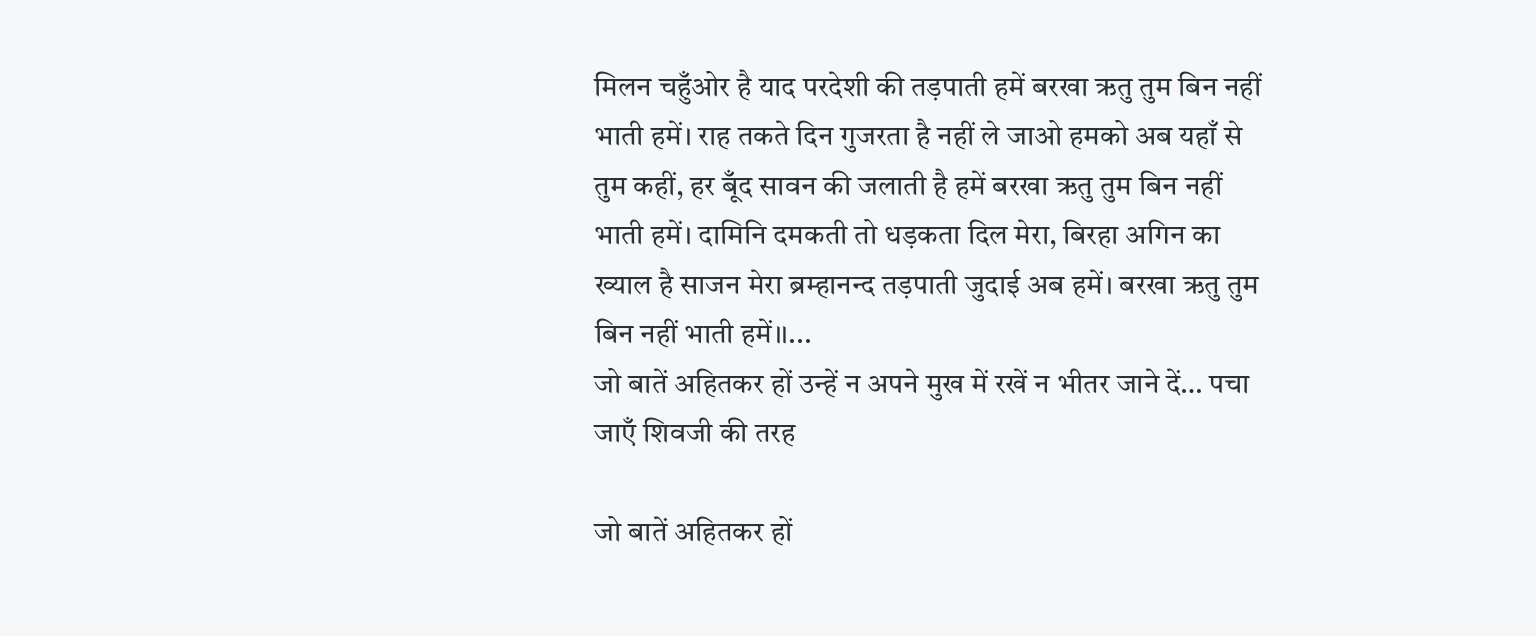मिलन चहुँओर है याद परदेशी की तड़पाती हमें बरखा ऋतु तुम बिन नहीं भाती हमें। राह तकते दिन गुजरता है नहीं ले जाओ हमको अब यहाँ से तुम कहीं, हर बूँद सावन की जलाती है हमें बरखा ऋतु तुम बिन नहीं भाती हमें। दामिनि दमकती तो धड़कता दिल मेरा, बिरहा अगिन का ख्याल है साजन मेरा ब्रम्हानन्द तड़पाती जुदाई अब हमें। बरखा ऋतु तुम बिन नहीं भाती हमें।।...
जो बातें अहितकर हों उन्हें न अपने मुख में रखें न भीतर जाने दें… पचा जाएँ शिवजी की तरह

जो बातें अहितकर हों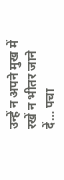उन्हें न अपने मुख में रखें न भीतर जाने दें… पचा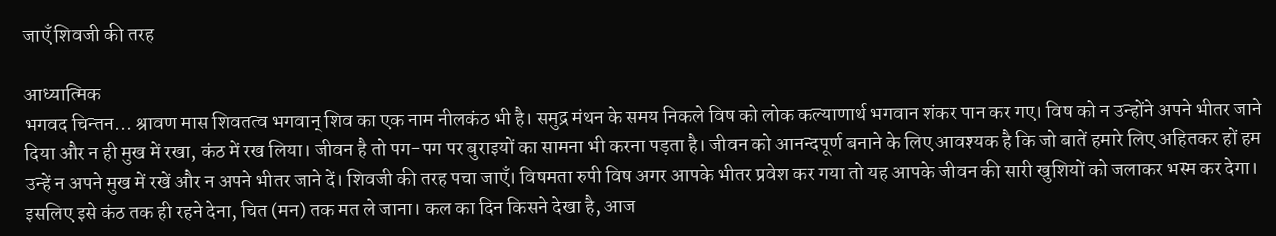जाएँ शिवजी की तरह

आध्यात्मिक
भगवद चिन्तन... श्रावण मास शिवतत्व भगवान् शिव का एक नाम नीलकंठ भी है। समुद्र मंथन के समय निकले विष को लोक कल्याणार्थ भगवान शंकर पान कर गए। विष को न उन्होंने अपने भीतर जाने दिया और न ही मुख में रखा, कंठ में रख लिया। जीवन है तो पग-पग पर बुराइयों का सामना भी करना पड़ता है। जीवन को आनन्दपूर्ण बनाने के लिए आवश्यक है कि जो बातें हमारे लिए अहितकर हों हम उन्हें न अपने मुख में रखें और न अपने भीतर जाने दें। शिवजी की तरह पचा जाएँ। विषमता रुपी विष अगर आपके भीतर प्रवेश कर गया तो यह आपके जीवन की सारी खुशियों को जलाकर भस्म कर देगा। इसलिए इसे कंठ तक ही रहने देना, चित (मन) तक मत ले जाना। कल का दिन किसने देखा है, आज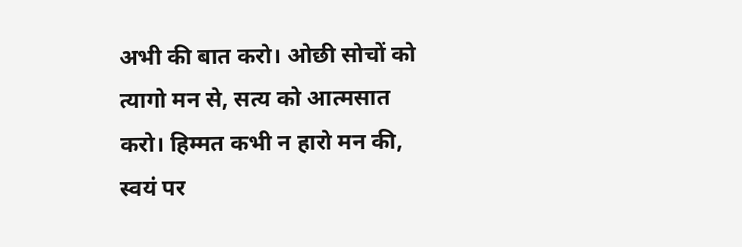अभी की बात करो। ओछी सोचों को त्यागो मन से, सत्य को आत्मसात करो। हिम्मत कभी न हारो मन की, स्वयं पर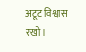अटूट विश्वास रखो।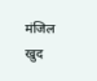मंजिल खुद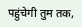पहुंचेगी तुम तक,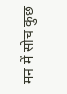मन में सोच कुछ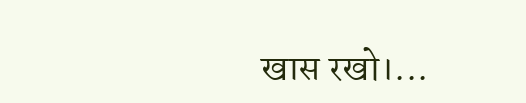खास रखो।...